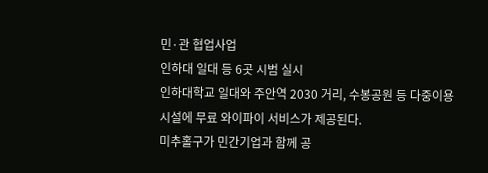민·관 협업사업
인하대 일대 등 6곳 시범 실시
인하대학교 일대와 주안역 2030 거리, 수봉공원 등 다중이용시설에 무료 와이파이 서비스가 제공된다.
미추홀구가 민간기업과 함께 공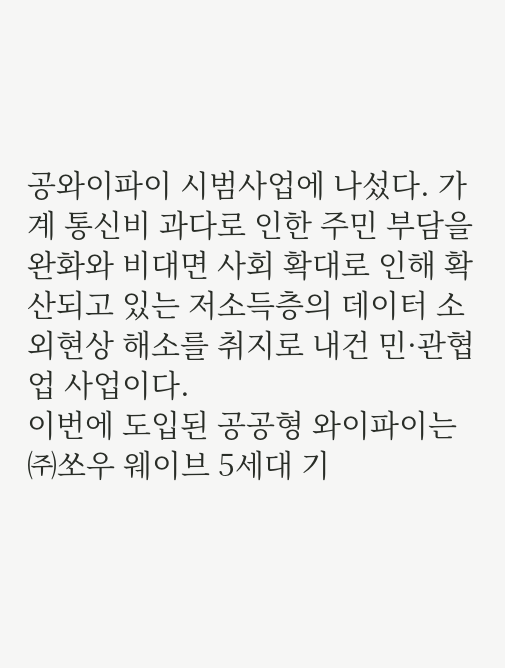공와이파이 시범사업에 나섰다. 가계 통신비 과다로 인한 주민 부담을 완화와 비대면 사회 확대로 인해 확산되고 있는 저소득층의 데이터 소외현상 해소를 취지로 내건 민·관협업 사업이다.
이번에 도입된 공공형 와이파이는 ㈜쏘우 웨이브 5세대 기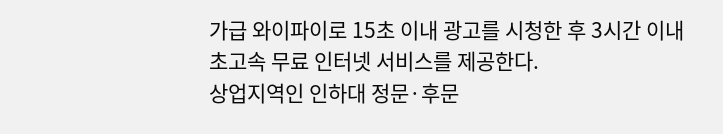가급 와이파이로 15초 이내 광고를 시청한 후 3시간 이내 초고속 무료 인터넷 서비스를 제공한다.
상업지역인 인하대 정문·후문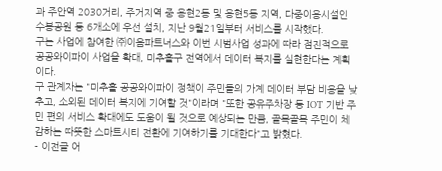과 주안역 2030거리, 주거지역 중 용현2동 및 용현5동 지역, 다중이용시설인 수봉공원 등 6개소에 우선 설치, 지난 9월21일부터 서비스를 시작했다.
구는 사업에 참여한 ㈜이음파트너스와 이번 시범사업 성과에 따라 점진적으로 공공와이파이 사업을 확대, 미추홀구 전역에서 데이터 복지를 실현한다는 계획이다.
구 관계자는 "미추홀 공공와이파이 정책이 주민들의 가계 데이터 부담 비용을 낮추고, 소외된 데이터 복지에 기여할 것"이라며 "또한 공유주차장 등 IOT 기반 주민 편의 서비스 확대에도 도움이 될 것으로 예상되는 만큼, 골목골목 주민이 체감하는 따뜻한 스마트시티 전환에 기여하기를 기대한다"고 밝혔다.
- 이전글 어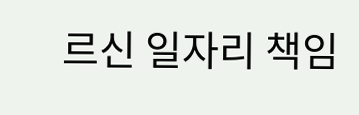르신 일자리 책임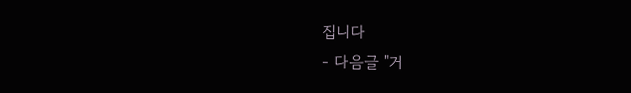집니다
- 다음글 "거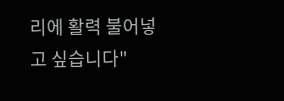리에 활력 불어넣고 싶습니다"